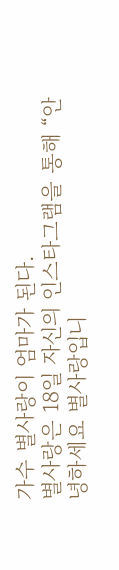가수 별사랑이 엄마가 된다.
별사랑은 18일 자신의 인스타그램을 통해 “안녕하세요 별사랑입니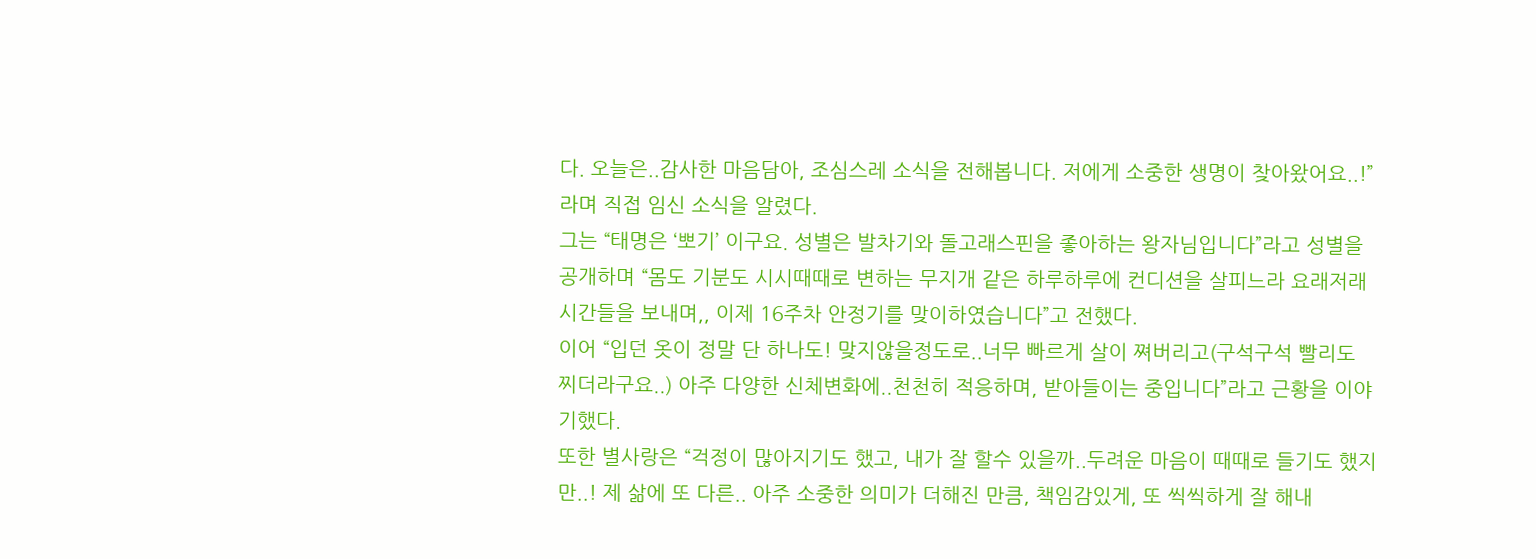다. 오늘은..감사한 마음담아, 조심스레 소식을 전해봅니다. 저에게 소중한 생명이 찾아왔어요..!”라며 직접 임신 소식을 알렸다.
그는 “태명은 ‘뽀기’ 이구요. 성별은 발차기와 돌고래스핀을 좋아하는 왕자님입니다”라고 성별을 공개하며 “몸도 기분도 시시때때로 변하는 무지개 같은 하루하루에 컨디션을 살피느라 요래저래 시간들을 보내며,, 이제 16주차 안정기를 맞이하였습니다”고 전했다.
이어 “입던 옷이 정말 단 하나도! 맞지않을정도로..너무 빠르게 살이 쪄버리고(구석구석 빨리도 찌더라구요..) 아주 다양한 신체변화에..천천히 적응하며, 받아들이는 중입니다”라고 근황을 이야기했다.
또한 별사랑은 “걱정이 많아지기도 했고, 내가 잘 할수 있을까..두려운 마음이 때때로 들기도 했지만..! 제 삶에 또 다른.. 아주 소중한 의미가 더해진 만큼, 책임감있게, 또 씩씩하게 잘 해내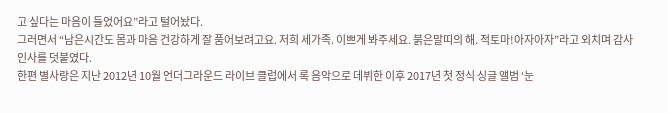고 싶다는 마음이 들었어요”라고 털어놨다.
그러면서 “남은시간도 몸과 마음 건강하게 잘 품어보려고요. 저희 세가족. 이쁘게 봐주세요. 붉은말띠의 해. 적토마!아자아자”라고 외치며 감사인사를 덧붙였다.
한편 별사랑은 지난 2012년 10월 언더그라운드 라이브 클럽에서 록 음악으로 데뷔한 이후 2017년 첫 정식 싱글 앨범 ‘눈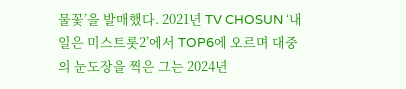물꽃’을 발매했다. 2021년 TV CHOSUN ‘내일은 미스트롯2’에서 TOP6에 오르며 대중의 눈도장을 찍은 그는 2024년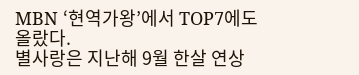MBN ‘현역가왕’에서 TOP7에도 올랐다.
별사랑은 지난해 9월 한살 연상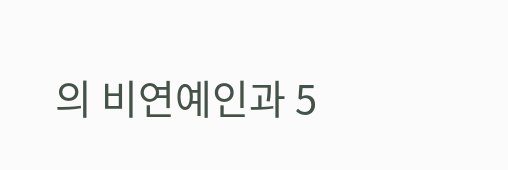의 비연예인과 5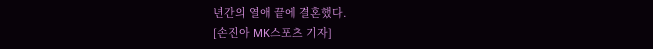년간의 열애 끝에 결혼했다.
[손진아 MK스포츠 기자]